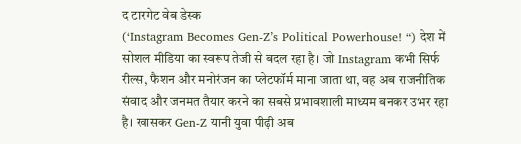द टारगेट वेब डेस्क
(‘Instagram Becomes Gen-Z’s Political Powerhouse! “) देश में सोशल मीडिया का स्वरूप तेजी से बदल रहा है। जो Instagram कभी सिर्फ रील्स, फैशन और मनोरंजन का प्लेटफॉर्म माना जाता था, वह अब राजनीतिक संवाद और जनमत तैयार करने का सबसे प्रभावशाली माध्यम बनकर उभर रहा है। खासकर Gen-Z यानी युवा पीढ़ी अब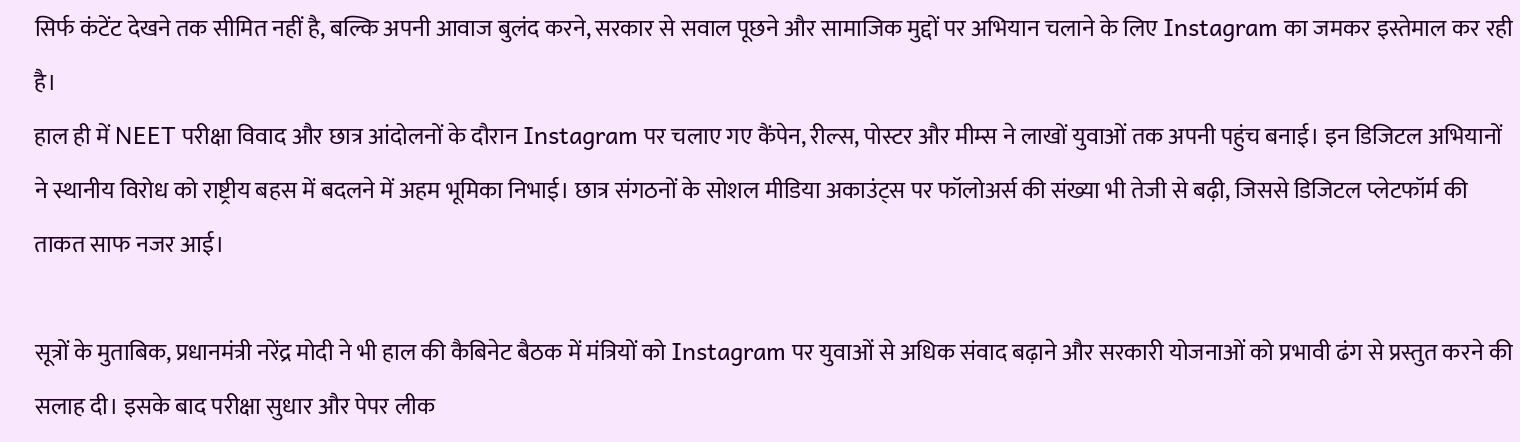सिर्फ कंटेंट देखने तक सीमित नहीं है, बल्कि अपनी आवाज बुलंद करने, सरकार से सवाल पूछने और सामाजिक मुद्दों पर अभियान चलाने के लिए Instagram का जमकर इस्तेमाल कर रही है।
हाल ही में NEET परीक्षा विवाद और छात्र आंदोलनों के दौरान Instagram पर चलाए गए कैंपेन, रील्स, पोस्टर और मीम्स ने लाखों युवाओं तक अपनी पहुंच बनाई। इन डिजिटल अभियानों ने स्थानीय विरोध को राष्ट्रीय बहस में बदलने में अहम भूमिका निभाई। छात्र संगठनों के सोशल मीडिया अकाउंट्स पर फॉलोअर्स की संख्या भी तेजी से बढ़ी, जिससे डिजिटल प्लेटफॉर्म की ताकत साफ नजर आई।

सूत्रों के मुताबिक, प्रधानमंत्री नरेंद्र मोदी ने भी हाल की कैबिनेट बैठक में मंत्रियों को Instagram पर युवाओं से अधिक संवाद बढ़ाने और सरकारी योजनाओं को प्रभावी ढंग से प्रस्तुत करने की सलाह दी। इसके बाद परीक्षा सुधार और पेपर लीक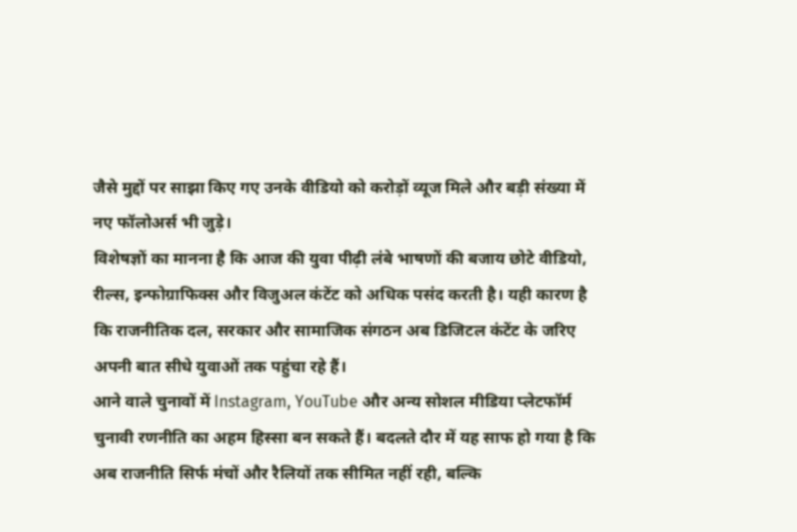जैसे मुद्दों पर साझा किए गए उनके वीडियो को करोड़ों व्यूज मिले और बड़ी संख्या में नए फॉलोअर्स भी जुड़े।
विशेषज्ञों का मानना है कि आज की युवा पीढ़ी लंबे भाषणों की बजाय छोटे वीडियो, रील्स, इन्फोग्राफिक्स और विजुअल कंटेंट को अधिक पसंद करती है। यही कारण है कि राजनीतिक दल, सरकार और सामाजिक संगठन अब डिजिटल कंटेंट के जरिए अपनी बात सीधे युवाओं तक पहुंचा रहे हैं।
आने वाले चुनावों में Instagram, YouTube और अन्य सोशल मीडिया प्लेटफॉर्म चुनावी रणनीति का अहम हिस्सा बन सकते हैं। बदलते दौर में यह साफ हो गया है कि अब राजनीति सिर्फ मंचों और रैलियों तक सीमित नहीं रही, बल्कि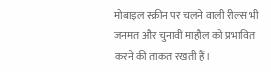मोबाइल स्क्रीन पर चलने वाली रील्स भी जनमत और चुनावी माहौल को प्रभावित करने की ताकत रखती हैं।